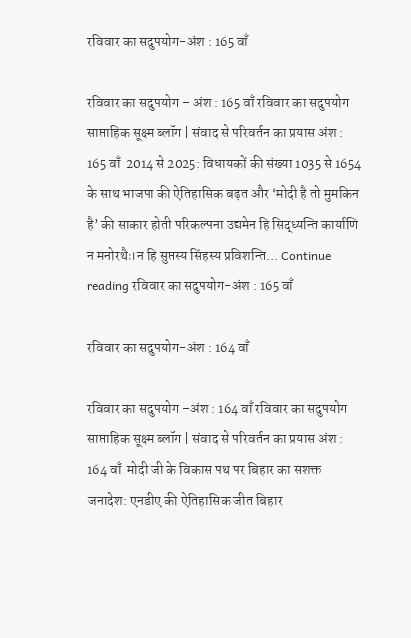रविवार का सदुपयोग-अंश : 165 वाँ

रविवार का सदुपयोग – अंश : 165 वाँ रविवार का सदुपयोग साप्ताहिक सूक्ष्म ब्लॉग | संवाद से परिवर्तन का प्रयास अंश : 165 वाँ  2014 से 2025: विधायकों की संख्या 1035 से 1654 के साथ भाजपा की ऐतिहासिक बढ़त और ‘मोदी है तो मुमकिन है’ की साकार होती परिकल्पना उद्यमेन हि सिद्ध्यन्ति कार्याणि न मनोरथैः।न हि सुप्तस्य सिंहस्य प्रविशन्ति… Continue reading रविवार का सदुपयोग-अंश : 165 वाँ

रविवार का सदुपयोग-अंश : 164 वाँ

रविवार का सदुपयोग –अंश : 164 वाँ रविवार का सदुपयोग  साप्ताहिक सूक्ष्म ब्लॉग | संवाद से परिवर्तन का प्रयास अंश : 164 वाँ  मोदी जी के विकास पथ पर बिहार का सशक्त जनादेश: एनडीए की ऐतिहासिक जीत बिहार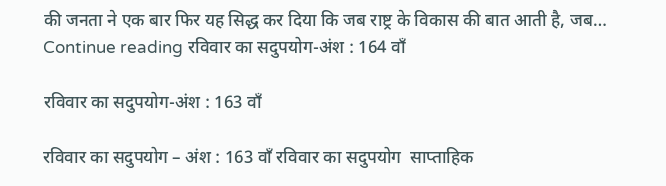की जनता ने एक बार फिर यह सिद्ध कर दिया कि जब राष्ट्र के विकास की बात आती है, जब… Continue reading रविवार का सदुपयोग-अंश : 164 वाँ

रविवार का सदुपयोग-अंश : 163 वाँ

रविवार का सदुपयोग – अंश : 163 वाँ रविवार का सदुपयोग  साप्ताहिक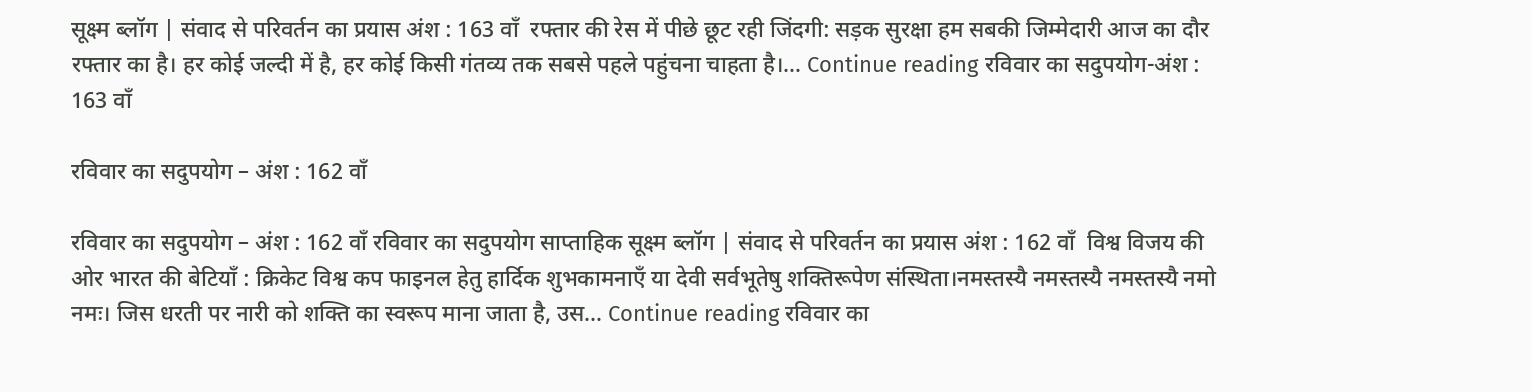सूक्ष्म ब्लॉग | संवाद से परिवर्तन का प्रयास अंश : 163 वाँ  रफ्तार की रेस में पीछे छूट रही जिंदगी: सड़क सुरक्षा हम सबकी जिम्मेदारी आज का दौर रफ्तार का है। हर कोई जल्दी में है, हर कोई किसी गंतव्य तक सबसे पहले पहुंचना चाहता है।… Continue reading रविवार का सदुपयोग-अंश : 163 वाँ

रविवार का सदुपयोग – अंश : 162 वाँ

रविवार का सदुपयोग – अंश : 162 वाँ रविवार का सदुपयोग साप्ताहिक सूक्ष्म ब्लॉग | संवाद से परिवर्तन का प्रयास अंश : 162 वाँ  विश्व विजय की ओर भारत की बेटियाँ : क्रिकेट विश्व कप फाइनल हेतु हार्दिक शुभकामनाएँ या देवी सर्वभूतेषु शक्तिरूपेण संस्थिता।नमस्तस्यै नमस्तस्यै नमस्तस्यै नमो नमः। जिस धरती पर नारी को शक्ति का स्वरूप माना जाता है, उस… Continue reading रविवार का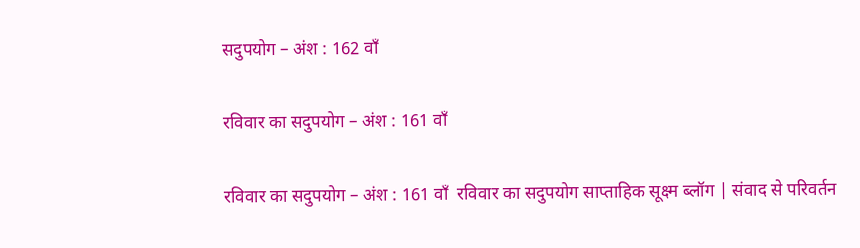सदुपयोग – अंश : 162 वाँ

रविवार का सदुपयोग – अंश : 161 वाँ

रविवार का सदुपयोग – अंश : 161 वाँ  रविवार का सदुपयोग साप्ताहिक सूक्ष्म ब्लॉग | संवाद से परिवर्तन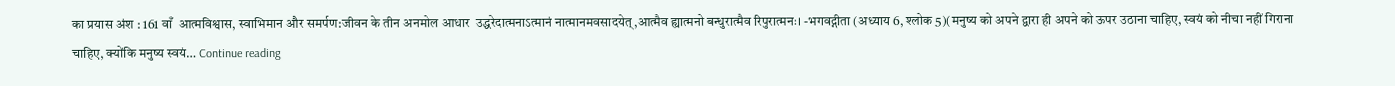का प्रयास अंश : 161 वाँ  आत्मविश्वास, स्वाभिमान और समर्पण:जीवन के तीन अनमोल आधार  उद्धरेदात्मनाऽत्मानं नात्मानमवसादयेत्,आत्मैव ह्यात्मनो बन्धुरात्मैव रिपुरात्मनः। -भगवद्गीता (अध्याय 6, श्लोक 5)(मनुष्य को अपने द्वारा ही अपने को ऊपर उठाना चाहिए, स्वयं को नीचा नहीं गिराना चाहिए, क्योंकि मनुष्य स्वयं… Continue reading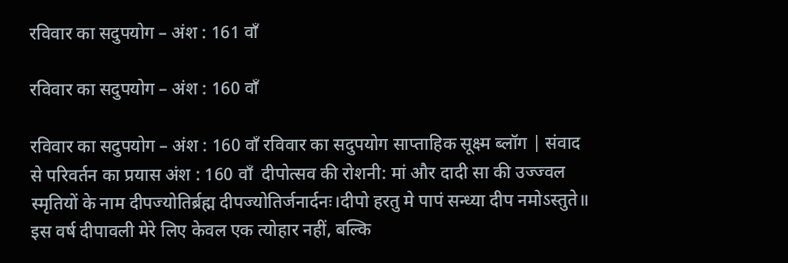रविवार का सदुपयोग – अंश : 161 वाँ

रविवार का सदुपयोग – अंश : 160 वाँ

रविवार का सदुपयोग – अंश : 160 वाँ रविवार का सदुपयोग साप्ताहिक सूक्ष्म ब्लॉग | संवाद से परिवर्तन का प्रयास अंश : 160 वाँ  दीपोत्सव की रोशनी: मां और दादी सा की उज्ज्वल स्मृतियों के नाम दीपज्योतिर्ब्रह्म दीपज्योतिर्जनार्दनः।दीपो हरतु मे पापं सन्ध्या दीप नमोऽस्तुते॥ इस वर्ष दीपावली मेरे लिए केवल एक त्योहार नहीं, बल्कि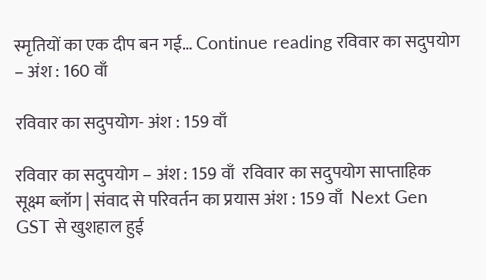स्मृतियों का एक दीप बन गई… Continue reading रविवार का सदुपयोग – अंश : 160 वाँ

रविवार का सदुपयोग- अंश : 159 वाँ

रविवार का सदुपयोग – अंश : 159 वाँ  रविवार का सदुपयोग साप्ताहिक सूक्ष्म ब्लॉग | संवाद से परिवर्तन का प्रयास अंश : 159 वाँ  Next Gen GST से खुशहाल हुई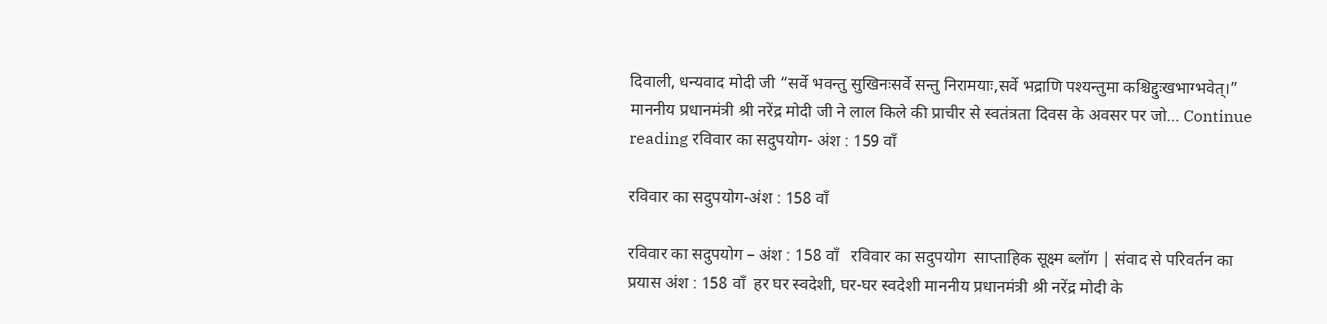दिवाली, धन्यवाद मोदी जी “सर्वे भवन्तु सुखिनःसर्वे सन्तु निरामयाः,सर्वे भद्राणि पश्यन्तुमा कश्चिद्दुःखभाग्भवेत्।” माननीय प्रधानमंत्री श्री नरेंद्र मोदी जी ने लाल किले की प्राचीर से स्वतंत्रता दिवस के अवसर पर जो… Continue reading रविवार का सदुपयोग- अंश : 159 वाँ

रविवार का सदुपयोग-अंश : 158 वाँ

रविवार का सदुपयोग – अंश : 158 वाँ   रविवार का सदुपयोग  साप्ताहिक सूक्ष्म ब्लॉग | संवाद से परिवर्तन का प्रयास अंश : 158 वाँ  हर घर स्वदेशी, घर-घर स्वदेशी माननीय प्रधानमंत्री श्री नरेंद्र मोदी के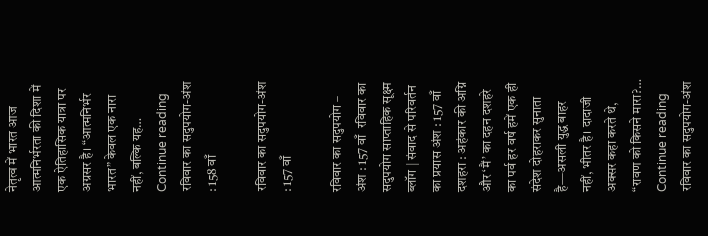नेतृत्व में भारत आज आत्मनिर्भरता की दिशा में एक ऐतिहासिक यात्रा पर अग्रसर है। “आत्मनिर्भर भारत” केवल एक नारा नहीं, बल्कि यह… Continue reading रविवार का सदुपयोग-अंश : 158 वाँ

रविवार का सदुपयोग-अंश : 157 वाँ

रविवार का सदुपयोग – अंश : 157 वाँ  रविवार का सदुपयोग साप्ताहिक सूक्ष्म ब्लॉग | संवाद से परिवर्तन का प्रयास अंश : 157 वाँ  दशहरा : अहंकार की अग्नि और ‘मैं’ का दहन दशहरे का पर्व हर वर्ष हमें एक ही संदेश दोहराकर सुनाता है—असली युद्ध बाहर नहीं, भीतर है। दादाजी अक्सर कहा करते थे, “रावण को किसने मारा?… Continue reading रविवार का सदुपयोग-अंश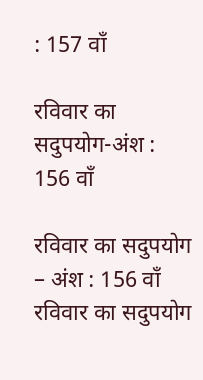: 157 वाँ

रविवार का सदुपयोग-अंश : 156 वाँ

रविवार का सदुपयोग – अंश : 156 वाँ   रविवार का सदुपयोग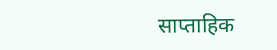साप्ताहिक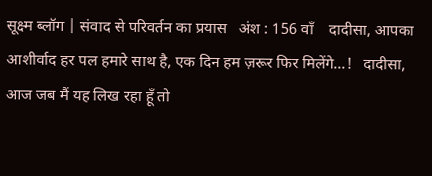सूक्ष्म ब्लॉग | संवाद से परिवर्तन का प्रयास   अंश : 156 वाँ    दादीसा, आपका आशीर्वाद हर पल हमारे साथ है, एक दिन हम ज़रूर फिर मिलेंगे…!   दादीसा, आज जब मैं यह लिख रहा हूँ तो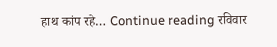हाथ कांप रहे… Continue reading रविवार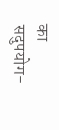का सदुपयोग-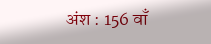अंश : 156 वाँ